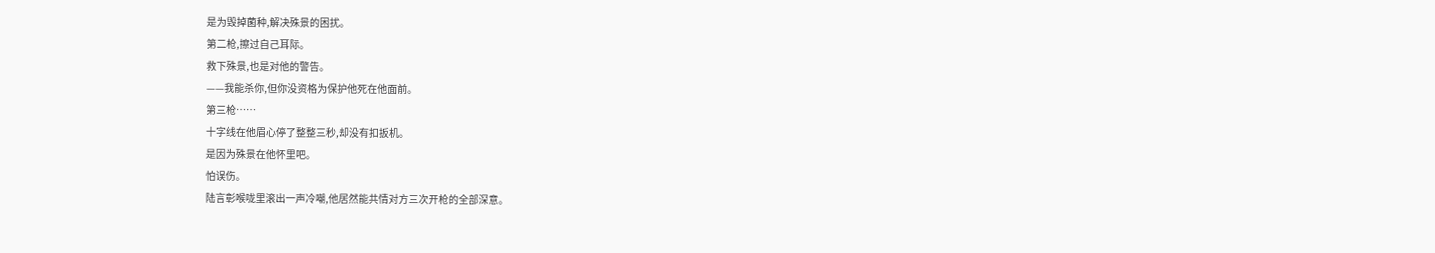是为毁掉菌种,解决殊景的困扰。
第二枪,擦过自己耳际。
救下殊景,也是对他的警告。
——我能杀你,但你没资格为保护他死在他面前。
第三枪……
十字线在他眉心停了整整三秒,却没有扣扳机。
是因为殊景在他怀里吧。
怕误伤。
陆言彰喉咙里滚出一声冷嘲,他居然能共情对方三次开枪的全部深意。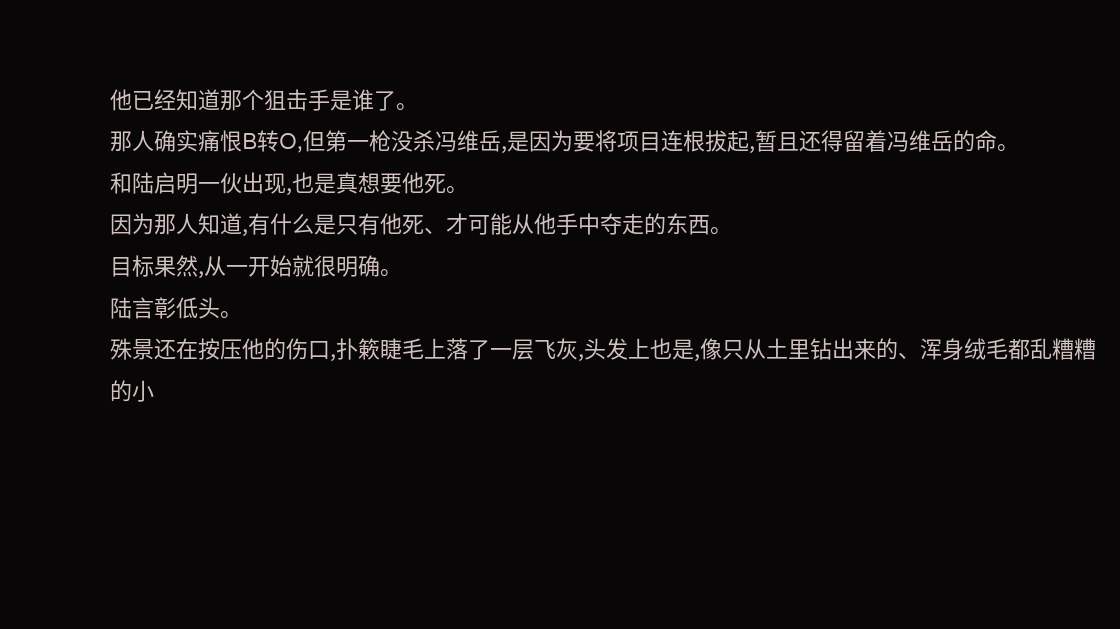他已经知道那个狙击手是谁了。
那人确实痛恨B转O,但第一枪没杀冯维岳,是因为要将项目连根拔起,暂且还得留着冯维岳的命。
和陆启明一伙出现,也是真想要他死。
因为那人知道,有什么是只有他死、才可能从他手中夺走的东西。
目标果然,从一开始就很明确。
陆言彰低头。
殊景还在按压他的伤口,扑簌睫毛上落了一层飞灰,头发上也是,像只从土里钻出来的、浑身绒毛都乱糟糟的小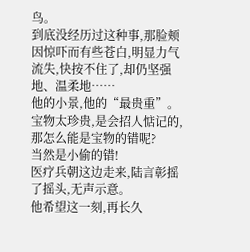鸟。
到底没经历过这种事,那脸颊因惊吓而有些苍白,明显力气流失,快按不住了,却仍坚强地、温柔地……
他的小景,他的“最贵重”。
宝物太珍贵,是会招人惦记的,那怎么能是宝物的错呢?
当然是小偷的错!
医疗兵朝这边走来,陆言彰摇了摇头,无声示意。
他希望这一刻,再长久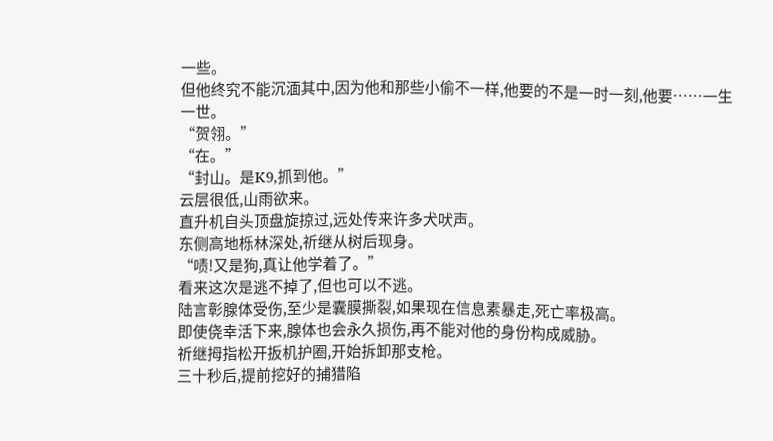一些。
但他终究不能沉湎其中,因为他和那些小偷不一样,他要的不是一时一刻,他要……一生一世。
“贺翎。”
“在。”
“封山。是K9,抓到他。”
云层很低,山雨欲来。
直升机自头顶盘旋掠过,远处传来许多犬吠声。
东侧高地栎林深处,祈继从树后现身。
“啧!又是狗,真让他学着了。”
看来这次是逃不掉了,但也可以不逃。
陆言彰腺体受伤,至少是囊膜撕裂,如果现在信息素暴走,死亡率极高。
即使侥幸活下来,腺体也会永久损伤,再不能对他的身份构成威胁。
祈继拇指松开扳机护圈,开始拆卸那支枪。
三十秒后,提前挖好的捕猎陷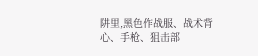阱里,黑色作战服、战术背心、手枪、狙击部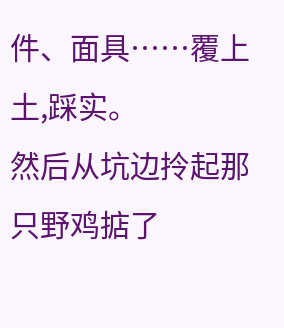件、面具……覆上土,踩实。
然后从坑边拎起那只野鸡掂了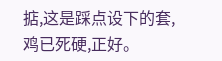掂,这是踩点设下的套,鸡已死硬,正好。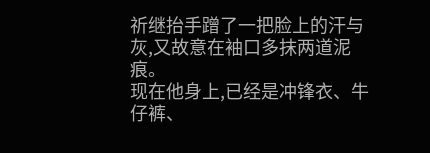祈继抬手蹭了一把脸上的汗与灰,又故意在袖口多抹两道泥痕。
现在他身上,已经是冲锋衣、牛仔裤、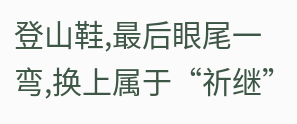登山鞋,最后眼尾一弯,换上属于“祈继”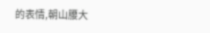的表情,朝山腰大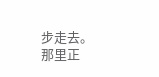步走去。
那里正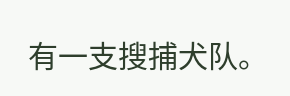有一支搜捕犬队。